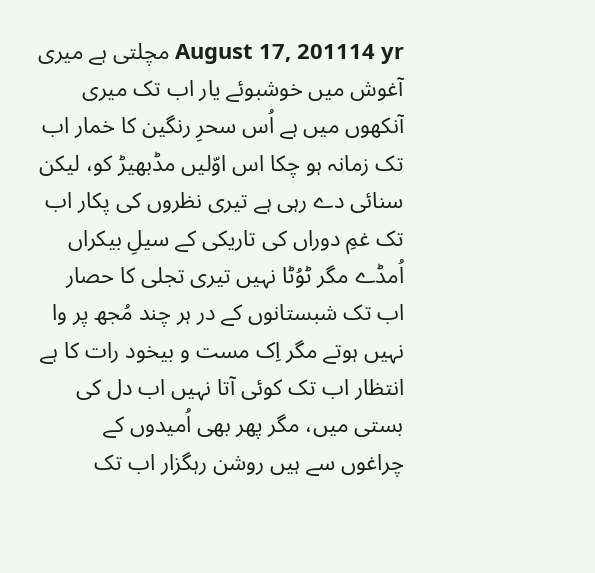August 17, 201114 yr مچلتی ہے میری آغوش میں خوشبوئے یار اب تک میری آنکھوں میں ہے اُس سحرِ رنگین کا خمار اب تک زمانہ ہو چکا اس اوّلیں مڈبھیڑ کو، لیکن سنائی دے رہی ہے تیری نظروں کی پکار اب تک غمِ دوراں کی تاریکی کے سیلِ بیکراں اُمڈے مگر ٹوُٹا نہیں تیری تجلی کا حصار اب تک شبستانوں کے در ہر چند مُجھ پر وا نہیں ہوتے مگر اِک مست و بیخود رات کا ہے انتظار اب تک کوئی آتا نہیں اب دل کی بستی میں، مگر پھر بھی اُمیدوں کے چراغوں سے ہیں روشن رہگزار اب تک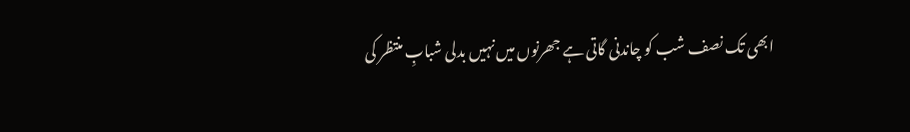ابھی تک نصف شب کو چاندنی گاتی ہے جھرنوں میں نہیں بدلی شبابِ منتظر کی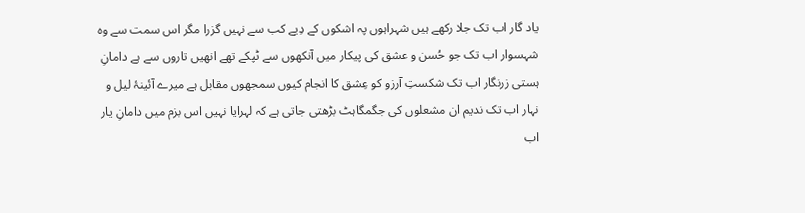یاد گار اب تک جلا رکھے ہیں شہراہوں پہ اشکوں کے دِیے کب سے نہیں گزرا مگر اس سمت سے وہ شہسوار اب تک جو حُسن و عشق کی پیکار میں آنکھوں سے ٹپکے تھے انھیں تاروں سے ہے دامانِ ہستی زرنگار اب تک شکستِ آرزو کو عِشق کا انجام کیوں سمجھوں مقابل ہے میرے آئینۂ لیل و نہار اب تک ندیم ان مشعلوں کی جگمگاہٹ بڑھتی جاتی ہے کہ لہرایا نہیں اس بزم میں دامانِ یار اب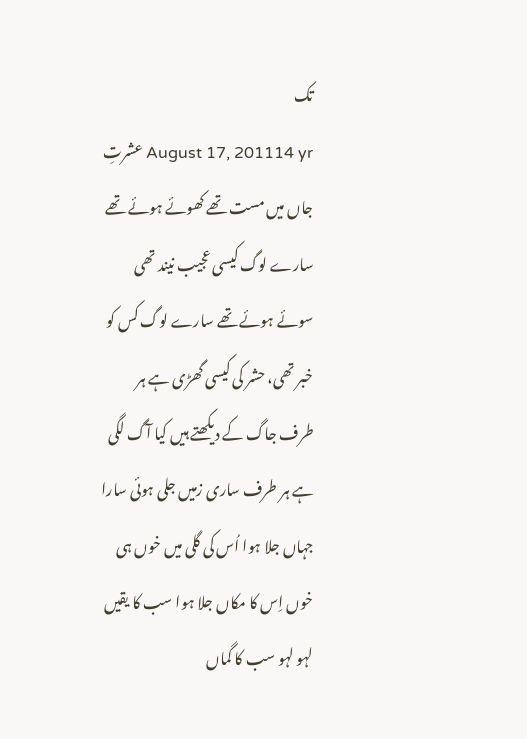تک
August 17, 201114 yr عشرتِ جاں میں مست تھے کھوئے ہوئے تھے سارے لوگ کیسی عجیب نیند تھی سوئے ہوئے تھے سارے لوگ کس کو خبر تھی، حشر کی کیسی گھڑی ہے ہر طرف جاگ کے دیکھتے ہیں کیا آگ لگی ہے ہر طرف ساری زمیں جلی ہوئی سارا جہاں جلا ہوا اُس کی گلی میں خوں ہی خوں اِس کا مکاں جلا ہوا سب کا یقیں لہو لہو سب کا گماں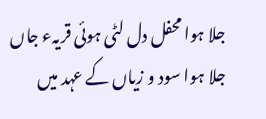جلا ہوا محفل دل لٹی ہوئی قریہء جاں جلا ہوا سود و زیاں کے عہد میں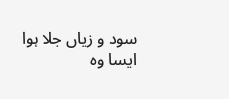سود و زیاں جلا ہوا ایسا وہ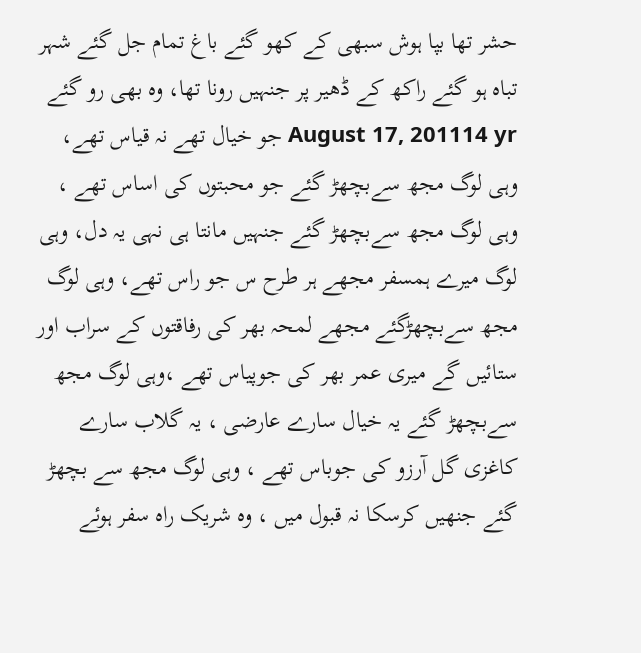حشر تھا بپا ہوش سبھی کے کھو گئے باغ تمام جل گئے شہر تباہ ہو گئے راکھ کے ڈھیر پر جنہیں رونا تھا، وہ بھی رو گئے
August 17, 201114 yr جو خیال تھے نہ قیاس تھے، وہی لوگ مجھ سےبچھڑ گئے جو محبتوں کی اساس تھے ، وہی لوگ مجھ سےبچھڑ گئے جنہیں مانتا ہی نہی یہ دل، وہی لوگ میرے ہمسفر مجھے ہر طرح س جو راس تھے، وہی لوگ مجھ سےبچھڑگئے مجھے لمحہ بھر کی رفاقتوں کے سراب اور ستائیں گے میری عمر بھر کی جوپیاس تھے ،وہی لوگ مجھ سےبچھڑ گئے یہ خیال سارے عارضی ، یہ گلاب سارے کاغزی گل آرزو کی جوباس تھے ، وہی لوگ مجھ سے بچھڑ گئے جنھیں کرسکا نہ قبول میں ، وہ شریک راہ سفر ہوئے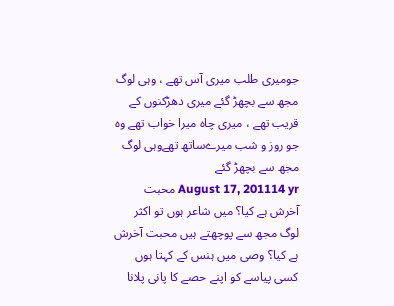جومیری طلب میری آس تھے ، وہی لوگ مجھ سے بچھڑ گئے میری دھڑکنوں کے قریب تھے ، میری چاہ میرا خواب تھے وہ جو روز و شب میرےساتھ تھےوہی لوگ مجھ سے بچھڑ گئے
August 17, 201114 yr محبت آخرش ہے کیا؟ میں شاعر ہوں تو اکثر لوگ مجھ سے پوچھتے ہیں محبت آخرش ہے کیا؟ وصی میں ہنس کے کہتا ہوں کسی پیاسے کو اپنے حصے کا پانی پلانا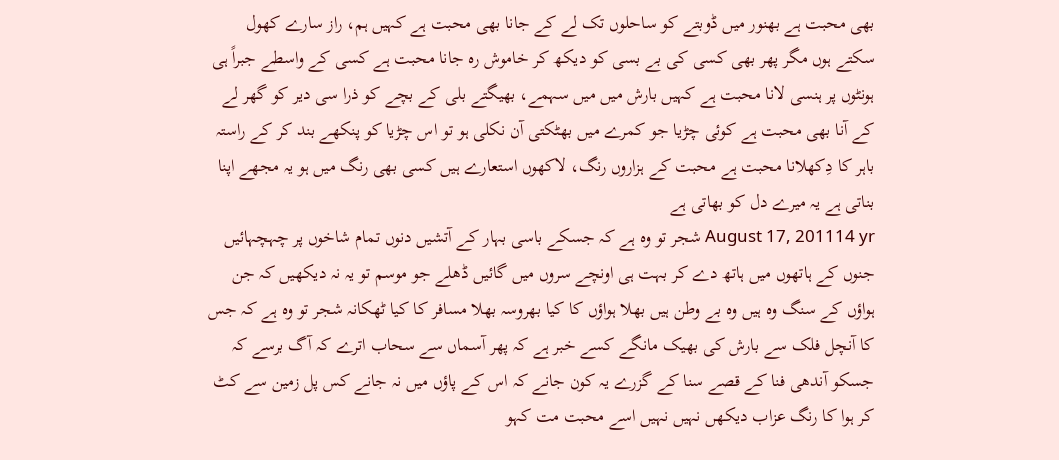بھی محبت ہے بھنور میں ڈوبتے کو ساحلوں تک لے کے جانا بھی محبت ہے کہیں ہم، راز سارے کھول سکتے ہوں مگر پھر بھی کسی کی بے بسی کو دیکھ کر خاموش رہ جانا محبت ہے کسی کے واسطے جبراً ہی ہونٹوں پر ہنسی لانا محبت ہے کہیں بارش میں میں سہمے، بھیگتے بلی کے بچے کو ذرا سی دیر کو گھر لے کے آنا بھی محبت ہے کوئی چڑیا جو کمرے میں بھٹکتی آن نکلی ہو تو اس چڑیا کو پنکھے بند کر کے راستہ باہر کا دِکھلانا محبت ہے محبت کے ہزاروں رنگ، لاکھوں استعارے ہیں کسی بھی رنگ میں ہو یہ مجھے اپنا بناتی ہے یہ میرے دل کو بھاتی ہے
August 17, 201114 yr شجر تو وہ ہے کہ جسکے باسی بہار کے آتشیں دنوں تمام شاخوں پر چہچہائیں جنوں کے ہاتھوں میں ہاتھ دے کر بہت ہی اونچے سروں میں گائیں ڈھلے جو موسم تو یہ نہ دیکھیں کہ جن ہواؤں کے سنگ وہ ہیں وہ بے وطن ہیں بھلا ہواؤں کا کیا بھروسہ بھلا مسافر کا کیا ٹھکانہ شجر تو وہ ہے کہ جس کا آنچل فلک سے بارش کی بھیک مانگے کسے خبر ہے کہ پھر آسماں سے سحاب اترے کہ آگ برسے کہ جسکو آندھی فنا کے قصے سنا کے گزرے یہ کون جانے کہ اس کے پاؤں میں نہ جانے کس پل زمین سے کٹ کر ہوا کا رنگ عزاب دیکھں نہیں نہیں اسے محبت مت کہو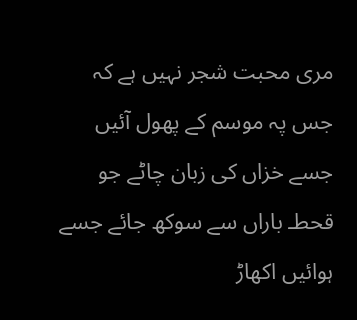مری محبت شجر نہیں ہے کہ جس پہ موسم کے پھول آئیں جسے خزاں کی زبان چاٹے جو قحطـ باراں سے سوکھ جائے جسے ہوائیں اکھاڑ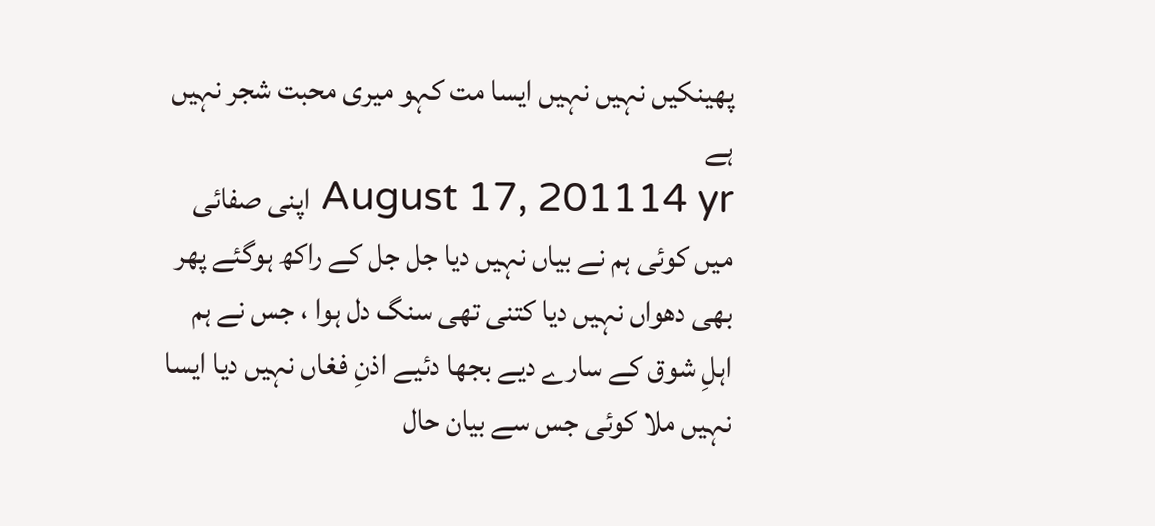پھینکیں نہیں نہیں ایسا مت کہو میری محبت شجر نہیں ہے
August 17, 201114 yr اپنی صفائی میں کوئی ہم نے بیاں نہیں دیا جل جل کے راکھ ہوگئے پھر بھی دھواں نہیں دیا کتنی تھی سنگ دل ہوا ، جس نے ہم اہلِ شوق کے سارے دیے بجھا دئیے اذنِ فغاں نہیں دیا ایسا نہیں ملا کوئی جس سے بیان حال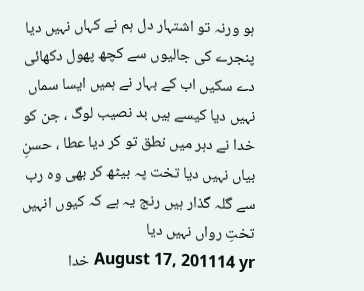ہو ورنہ تو اشتہار دل ہم نے کہاں نہیں دیا پنجرے کی جالیوں سے کچھ پھول دکھائی دے سکیں اب کے بہار نے ہمیں ایسا سماں نہیں دیا کیسے ہیں بد نصیب لوگ ، جن کو خدا نے دہر میں نطق تو کر دیا عطا ، حسنِ بیاں نہیں دیا تخت پہ بیٹھ کر بھی وہ رب سے گلہ گذار ہیں رنج یہ ہے کہ کیوں انہیں تختِ رواں نہیں دیا
August 17, 201114 yr خدا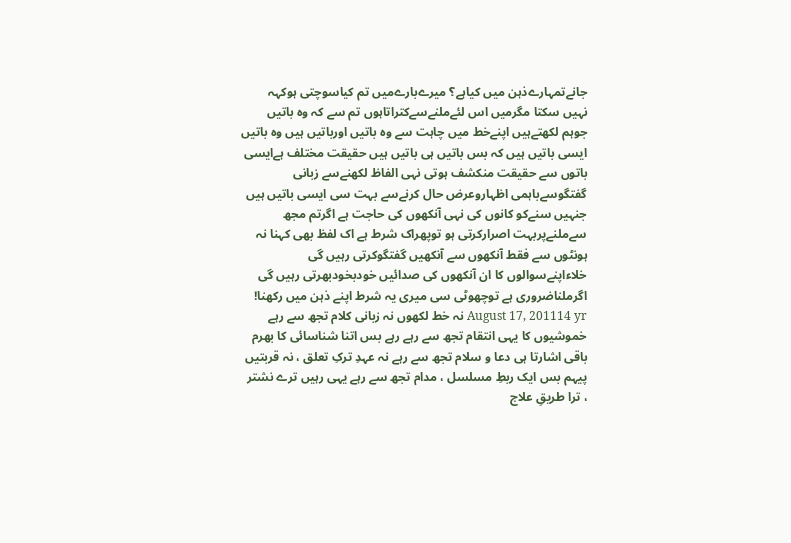جانےتمہارےذہن میں کیاہے؟ میرےبارےمیں تم کیاسوچتی ہوکہہ نہیں سکتا مگرمیں اس لئےملنےسےکتراتاہوں تم سے کہ وہ باتیں جوہم لکھتےہیں اپنےخط میں چاہت سے وہ باتیں اورباتیں ہیں وہ باتیں ایسی باتیں ہیں کہ بس باتیں ہی باتیں ہیں حقیقت مختلف ہےایسی باتوں سے حقیقت منکشف ہوتی نہی الفاظ لکھنےسے زبانی گفتگوسےباہمی اظہاروعرض حال کرنےسے بہت سی ایسی باتیں ہیں جنہیں سنےکو کانوں کی نہی آنکھوں کی حاجت ہے اگرتم مجھ سےملنےپربہت اصرارکرتی ہو توپھراک شرط ہے اک لفظ بھی کہنا نہ ہونٹوں سے فقط آنکھوں سے آنکھیں گفتگوکرتی رہیں گی خلاءاپنےسوالوں کا ان آنکھوں کی صدائیں خودبخودبھرتی رہیں گی اگرملناضروری ہے توچھوٹی سی میری یہ شرط اپنے ذہن میں رکھنا!
August 17, 201114 yr نہ خط لکھوں نہ زبانی کلام تجھ سے رہے خموشیوں کا یہی انتقام تجھ سے رہے رہے بس اتنا شناسائی کا بھرم باقی اشارتا ہی دعا و سلام تجھ سے رہے نہ عہدِ ترکِ تعلق ، نہ قربتیں پیہم بس ایک ربطِ مسلسل ، مدام تجھ سے رہے یہی رہیں ترے نشتر ، ترا طریقِ علاج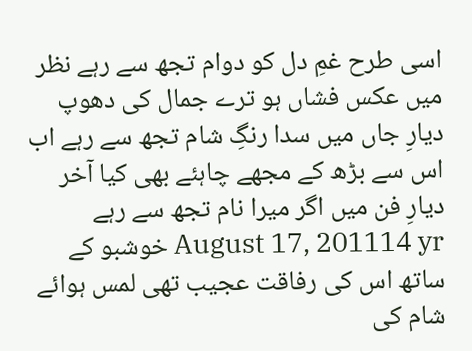اسی طرح غمِ دل کو دوام تجھ سے رہے نظر میں عکس فشاں ہو ترے جمال کی دھوپ دیارِ جاں میں سدا رنگِ شام تجھ سے رہے اب اس سے بڑھ کے مجھے چاہئے بھی کیا آخر دیارِ فن میں اگر میرا نام تجھ سے رہے
August 17, 201114 yr خوشبو کے ساتھ اس کی رفاقت عجیب تھی لمس ہوائے شام کی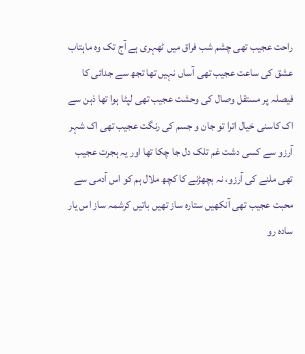راحت عجیب تھی چشم شب فراق میں ٹھہری ہے آج تک وہ ماہتاب عشق کی ساعت عجیب تھی آساں نہیں تھا تجھ سے جدائی کا فیصلہ پر مستقل وصال کی وحشت عجیب تھی لپٹا ہوا تھا ذہن سے اک کاسنی خیال اترا تو جان و جسم کی رنگت عجیب تھی اک شہر آرزو سے کسی دشت غم تلک دل جا چکا تھا اور یہ ہجرت عجیب تھی ملنے کی آرزو، نہ بچھڑنے کا کچھ ملال ہم کو اس آدمی سے محبت عجیب تھی آنکھیں ستارہ ساز تھیں باتیں کرشمہ ساز اس یار سادہ رو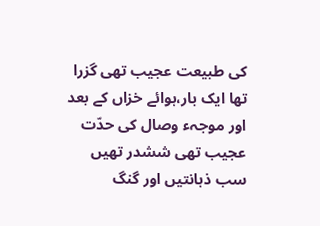کی طبیعت عجیب تھی گزرا تھا ایک بار،ہوائے خزاں کے بعد اور موجہء وصال کی حدّت عجیب تھی ششدر تھیں سب ذہانتیں اور گنگ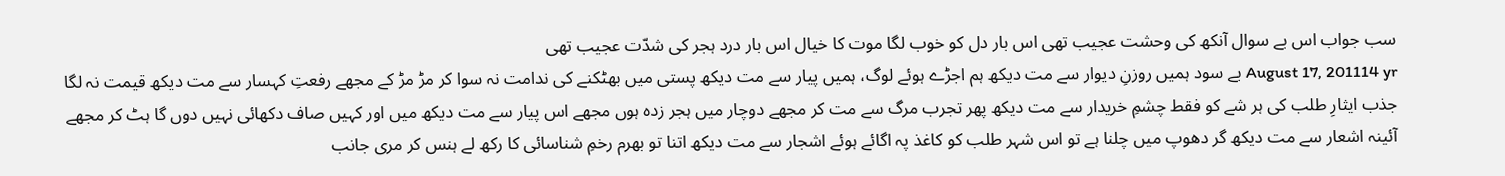سب جواب اس بے سوال آنکھ کی وحشت عجیب تھی اس بار دل کو خوب لگا موت کا خیال اس بار درد ہجر کی شدّت عجیب تھی
August 17, 201114 yr بے سود ہمیں روزنِ دیوار سے مت دیکھ ہم اجڑے ہوئے لوگ، ہمیں پیار سے مت دیکھ پستی میں بھٹکنے کی ندامت نہ سوا کر مڑ مڑ کے مجھے رفعتِ کہسار سے مت دیکھ قیمت نہ لگا جذب ایثارِ طلب کی ہر شے کو فقط چشمِ خریدار سے مت دیکھ پھر تجرب مرگ سے مت کر مجھے دوچار میں ہجر زدہ ہوں مجھے اس پیار سے مت دیکھ میں اور کہیں صاف دکھائی نہیں دوں گا ہٹ کر مجھے آئینہ اشعار سے مت دیکھ گر دھوپ میں چلنا ہے تو اس شہر طلب کو کاغذ پہ اگائے ہوئے اشجار سے مت دیکھ اتنا تو بھرم رخمِ شناسائی کا رکھ لے ہنس کر مری جانب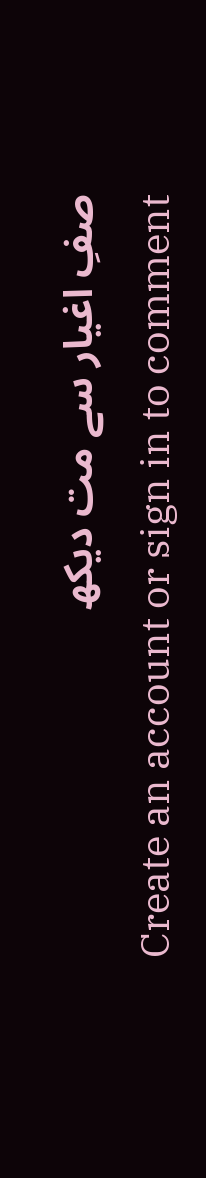صفِ اغیار سے مت دیکھ
Create an account or sign in to comment